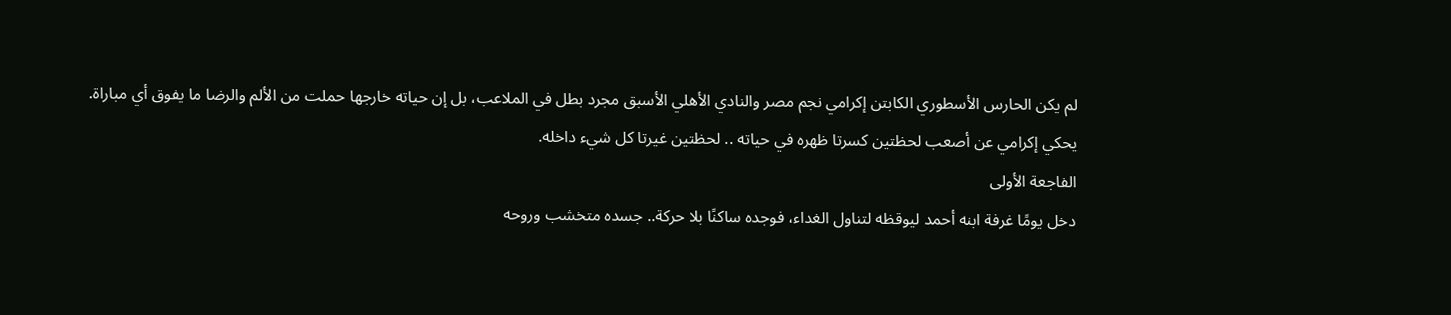لم يكن الحارس الأسطوري الكابتن إكرامي نجم مصر والنادي الأهلي الأسبق مجرد بطل في الملاعب، بل إن حياته خارجها حملت من الألم والرضا ما يفوق أي مباراة.
يحكي إكرامي عن أصعب لحظتين كسرتا ظهره في حياته .. لحظتين غيرتا كل شيء داخله.
الفاجعة الأولى
دخل يومًا غرفة ابنه أحمد ليوقظه لتناول الغداء، فوجده ساكنًا بلا حركة.. جسده متخشب وروحه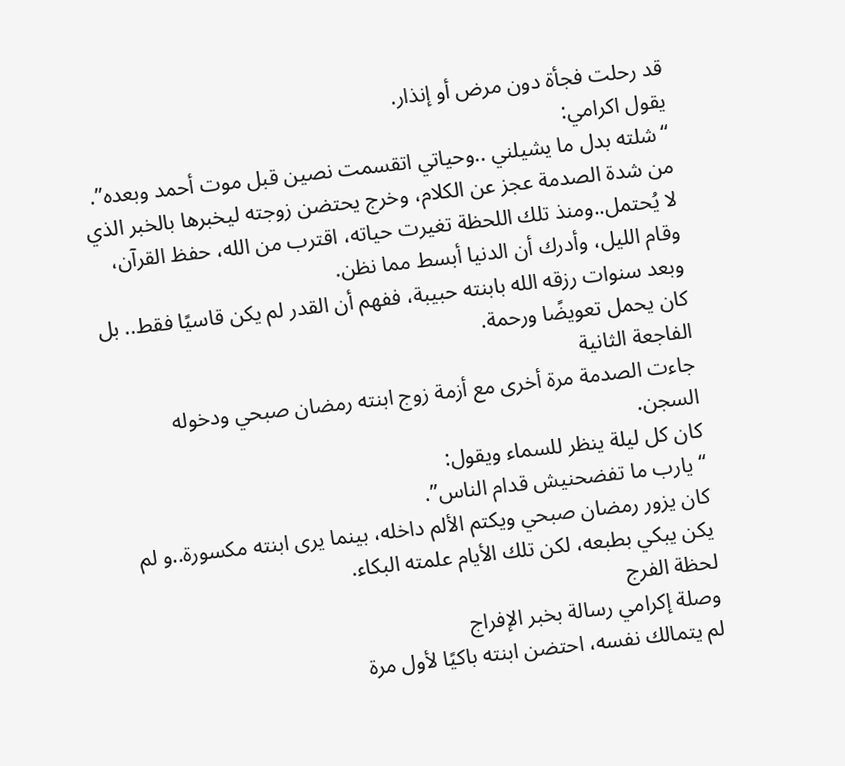قد رحلت فجأة دون مرض أو إنذار.
يقول اكرامي:
“شلته بدل ما يشيلني ..وحياتي اتقسمت نصين قبل موت أحمد وبعده”.
من شدة الصدمة عجز عن الكلام، وخرج يحتضن زوجته ليخبرها بالخبر الذي لا يُحتمل..ومنذ تلك اللحظة تغيرت حياته، اقترب من الله، حفظ القرآن، وقام الليل، وأدرك أن الدنيا أبسط مما نظن.
وبعد سنوات رزقه الله بابنته حبيبة، ففهم أن القدر لم يكن قاسيًا فقط.. بل كان يحمل تعويضًا ورحمة.
الفاجعة الثانية
جاءت الصدمة مرة أخرى مع أزمة زوج ابنته رمضان صبحي ودخوله السجن.
كان كل ليلة ينظر للسماء ويقول:
“ يارب ما تفضحنيش قدام الناس”.
كان يزور رمضان صبحي ويكتم الألم داخله، بينما يرى ابنته مكسورة..و لم يكن يبكي بطبعه، لكن تلك الأيام علمته البكاء.
لحظة الفرج
وصلة إكرامي رسالة بخبر الإفراج
لم يتمالك نفسه، احتضن ابنته باكيًا لأول مرة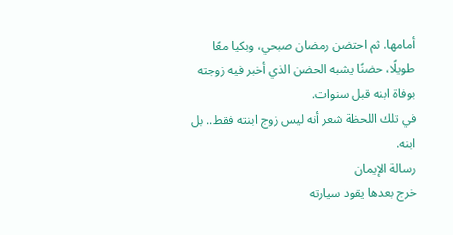أمامها. ثم احتضن رمضان صبحي، وبكيا معًا طويلًا، حضنًا يشبه الحضن الذي أخبر فيه زوجته بوفاة ابنه قبل سنوات.
في تلك اللحظة شعر أنه ليس زوج ابنته فقط.. بل ابنه.
رسالة الإيمان
خرج بعدها يقود سيارته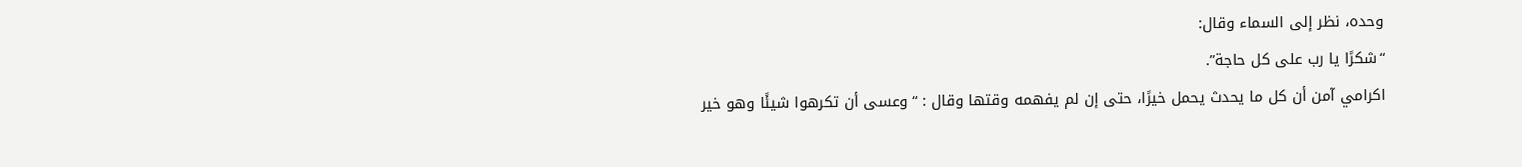وحده، نظر إلى السماء وقال:
“شكرًا يا رب على كل حاجة”.
اكرامي آمن أن كل ما يحدث يحمل خيرًا، حتى إن لم يفهمه وقتها وقال : “وعسى أن تكرهوا شيئًا وهو خير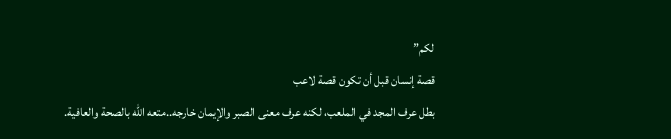لكم”
قصة إنسان قبل أن تكون قصة لاعب
بطل عرف المجد في الملعب، لكنه عرف معنى الصبر والإيمان خارجه..متعه الله بالصحة والعافية.